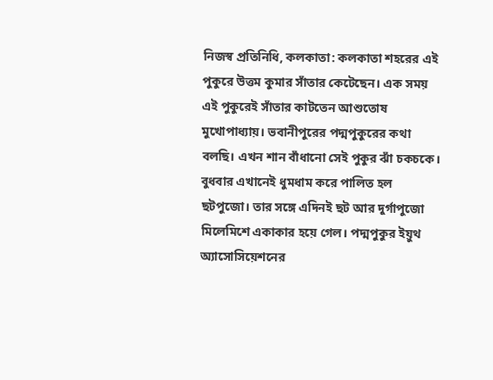নিজস্ব প্রতিনিধি, কলকাতা: কলকাতা শহরের এই পুকুরে উত্তম কুমার সাঁতার কেটেছেন। এক সময় এই পুকুরেই সাঁতার কাটতেন আশুতোষ মুখোপাধ্যায়। ভবানীপুরের পদ্মপুকুরের কথা বলছি। এখন শান বাঁধানো সেই পুকুর ঝাঁ চকচকে। বুধবার এখানেই ধুমধাম করে পালিত হল ছটপুজো। তার সঙ্গে এদিনই ছট আর দুর্গাপুজো মিলেমিশে একাকার হয়ে গেল। পদ্মপুকুর ইয়ুথ অ্যাসোসিয়েশনের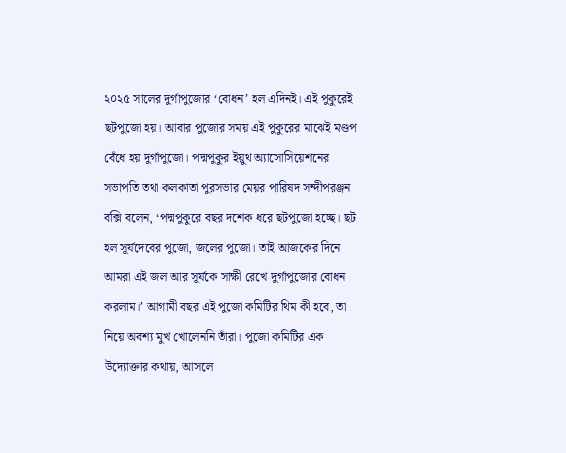২০২৫ সালের দুর্গাপুজোর ‘বোধন’ হল এদিনই। এই পুকুরেই ছটপুজো হয়। আবার পুজোর সময় এই পুকুরের মাঝেই মণ্ডপ বেঁধে হয় দুর্গাপুজো। পদ্মপুকুর ইয়ুথ অ্যাসোসিয়েশনের সভাপতি তথা কলকাতা পুরসভার মেয়র পারিষদ সন্দীপরঞ্জন বক্সি বলেন, ‘পদ্মপুকুরে বছর দশেক ধরে ছটপুজো হচ্ছে। ছট হল সূর্যদেবের পুজো, জলের পুজো। তাই আজকের দিনে আমরা এই জল আর সূর্যকে সাক্ষী রেখে দুর্গাপুজোর বোধন করলাম।’ আগামী বছর এই পুজো কমিটির থিম কী হবে, তা নিয়ে অবশ্য মুখ খোলেননি তাঁরা। পুজো কমিটির এক উদ্যোক্তার কথায়, আসলে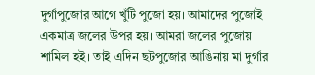দুর্গাপুজোর আগে খুঁটি পুজো হয়। আমাদের পুজোই একমাত্র জলের উপর হয়। আমরা জলের পুজোয় শামিল হই। তাই এদিন ছটপুজোর আঙিনায় মা দুর্গার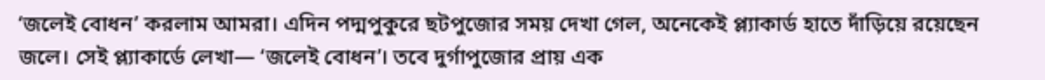‘জলেই বোধন’ করলাম আমরা। এদিন পদ্মপুকুরে ছটপুজোর সময় দেখা গেল, অনেকেই প্ল্যাকার্ড হাতে দাঁড়িয়ে রয়েছেন জলে। সেই প্ল্যাকার্ডে লেখা— ‘জলেই বোধন’। তবে দুর্গাপুজোর প্রায় এক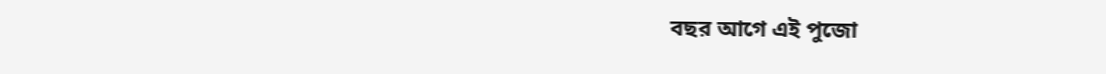বছর আগে এই পুজো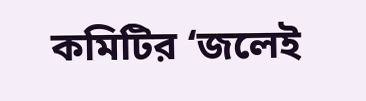কমিটির ‘জলেই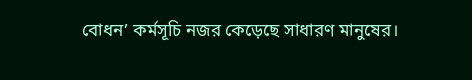বোধন’ কর্মসূচি নজর কেড়েছে সাধারণ মানুষের।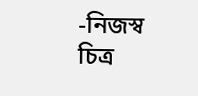-নিজস্ব চিত্র